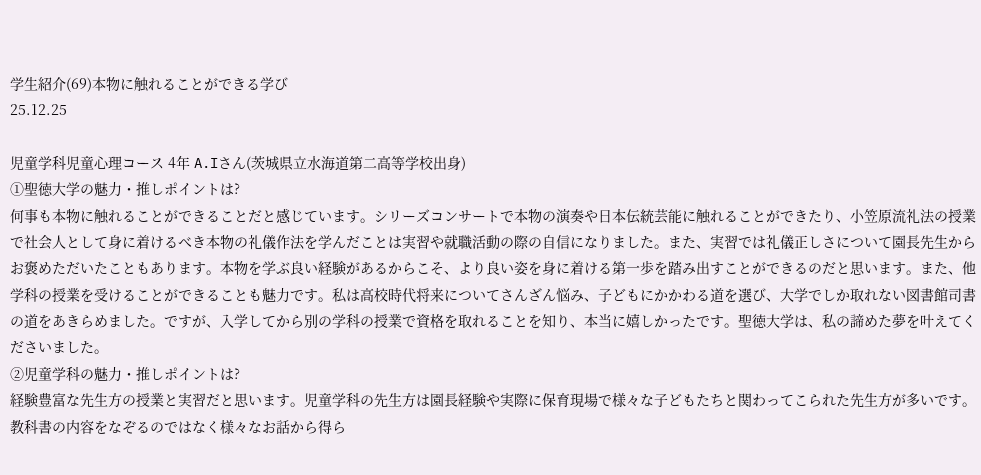学生紹介(69)本物に触れることができる学び
25.12.25

児童学科児童心理コース 4年 A.Iさん(茨城県立水海道第二高等学校出身)
①聖徳大学の魅力・推しポイントは?
何事も本物に触れることができることだと感じています。シリーズコンサートで本物の演奏や日本伝統芸能に触れることができたり、小笠原流礼法の授業で社会人として身に着けるべき本物の礼儀作法を学んだことは実習や就職活動の際の自信になりました。また、実習では礼儀正しさについて園長先生からお褒めただいたこともあります。本物を学ぶ良い経験があるからこそ、より良い姿を身に着ける第一歩を踏み出すことができるのだと思います。また、他学科の授業を受けることができることも魅力です。私は高校時代将来についてさんざん悩み、子どもにかかわる道を選び、大学でしか取れない図書館司書の道をあきらめました。ですが、入学してから別の学科の授業で資格を取れることを知り、本当に嬉しかったです。聖徳大学は、私の諦めた夢を叶えてくださいました。
②児童学科の魅力・推しポイントは?
経験豊富な先生方の授業と実習だと思います。児童学科の先生方は園長経験や実際に保育現場で様々な子どもたちと関わってこられた先生方が多いです。教科書の内容をなぞるのではなく様々なお話から得ら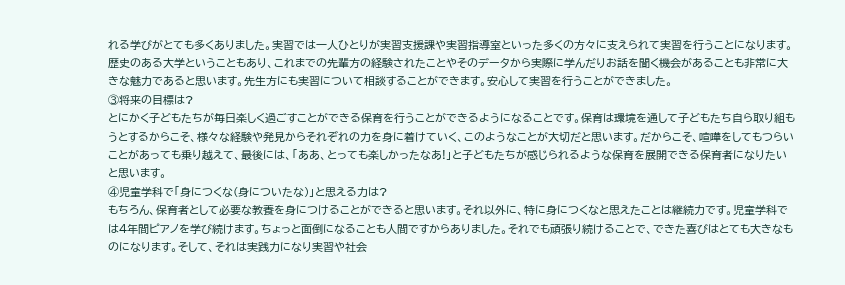れる学びがとても多くありました。実習では一人ひとりが実習支援課や実習指導室といった多くの方々に支えられて実習を行うことになります。歴史のある大学ということもあり、これまでの先輩方の経験されたことやそのデータから実際に学んだりお話を聞く機会があることも非常に大きな魅力であると思います。先生方にも実習について相談することができます。安心して実習を行うことができました。
③将来の目標は?
とにかく子どもたちが毎日楽しく過ごすことができる保育を行うことができるようになることです。保育は環境を通して子どもたち自ら取り組もうとするからこそ、様々な経験や発見からそれぞれの力を身に着けていく、このようなことが大切だと思います。だからこそ、喧嘩をしてもつらいことがあっても乗り越えて、最後には、「ああ、とっても楽しかったなあ!」と子どもたちが感じられるような保育を展開できる保育者になりたいと思います。
④児童学科で「身につくな(身についたな)」と思える力は?
もちろん、保育者として必要な教養を身につけることができると思います。それ以外に、特に身につくなと思えたことは継続力です。児童学科では4年間ピアノを学び続けます。ちょっと面倒になることも人間ですからありました。それでも頑張り続けることで、できた喜びはとても大きなものになります。そして、それは実践力になり実習や社会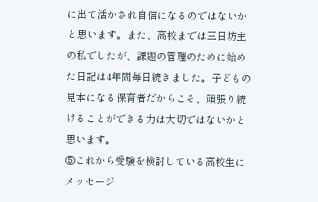に出て活かされ自信になるのではないかと思います。また、高校までは三日坊主の私でしたが、課題の管理のために始めた日記は4年間毎日続きました。子どもの見本になる保育者だからこそ、頑張り続けることができる力は大切ではないかと思います。
⑤これから受験を検討している高校生にメッセージ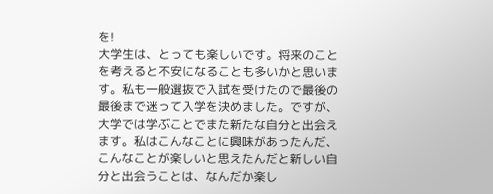を!
大学生は、とっても楽しいです。将来のことを考えると不安になることも多いかと思います。私も一般選抜で入試を受けたので最後の最後まで迷って入学を決めました。ですが、大学では学ぶことでまた新たな自分と出会えます。私はこんなことに興味があったんだ、こんなことが楽しいと思えたんだと新しい自分と出会うことは、なんだか楽し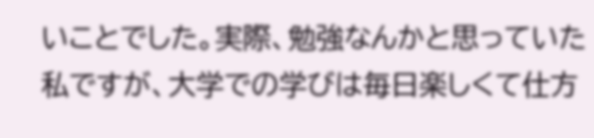いことでした。実際、勉強なんかと思っていた私ですが、大学での学びは毎日楽しくて仕方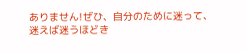ありません!ぜひ、自分のために迷って、迷えば迷うほどき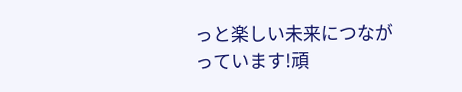っと楽しい未来につながっています!頑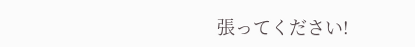張ってください!